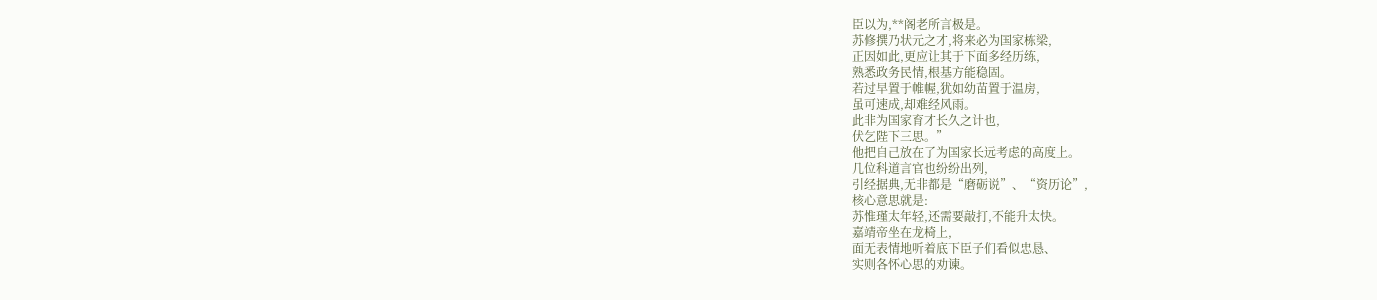臣以为,**阁老所言极是。
苏修撰乃状元之才,将来必为国家栋梁,
正因如此,更应让其于下面多经历练,
熟悉政务民情,根基方能稳固。
若过早置于帷幄,犹如幼苗置于温房,
虽可速成,却难经风雨。
此非为国家育才长久之计也,
伏乞陛下三思。”
他把自己放在了为国家长远考虑的高度上。
几位科道言官也纷纷出列,
引经据典,无非都是“磨砺说”、“资历论”,
核心意思就是:
苏惟瑾太年轻,还需要敲打,不能升太快。
嘉靖帝坐在龙椅上,
面无表情地听着底下臣子们看似忠恳、
实则各怀心思的劝谏。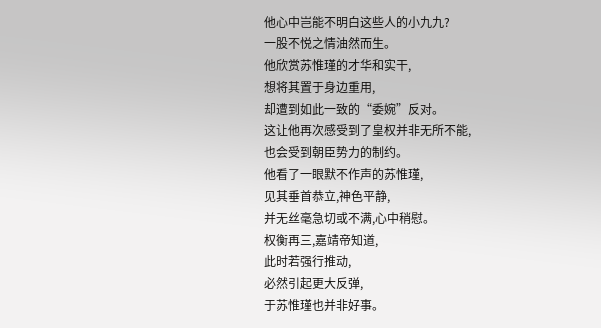他心中岂能不明白这些人的小九九?
一股不悦之情油然而生。
他欣赏苏惟瑾的才华和实干,
想将其置于身边重用,
却遭到如此一致的“委婉”反对。
这让他再次感受到了皇权并非无所不能,
也会受到朝臣势力的制约。
他看了一眼默不作声的苏惟瑾,
见其垂首恭立,神色平静,
并无丝毫急切或不满,心中稍慰。
权衡再三,嘉靖帝知道,
此时若强行推动,
必然引起更大反弹,
于苏惟瑾也并非好事。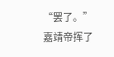“罢了。”
嘉靖帝挥了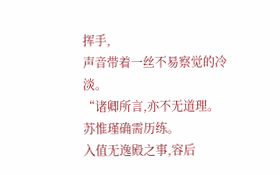挥手,
声音带着一丝不易察觉的冷淡。
“诸卿所言,亦不无道理。
苏惟瑾确需历练。
入值无逸殿之事,容后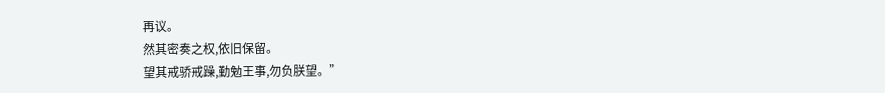再议。
然其密奏之权,依旧保留。
望其戒骄戒躁,勤勉王事,勿负朕望。”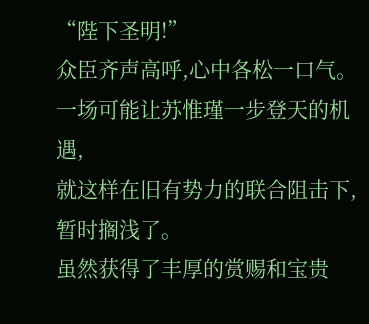“陛下圣明!”
众臣齐声高呼,心中各松一口气。
一场可能让苏惟瑾一步登天的机遇,
就这样在旧有势力的联合阻击下,
暂时搁浅了。
虽然获得了丰厚的赏赐和宝贵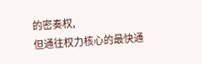的密奏权,
但通往权力核心的最快通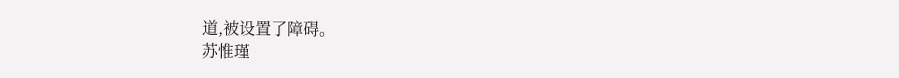道,被设置了障碍。
苏惟瑾